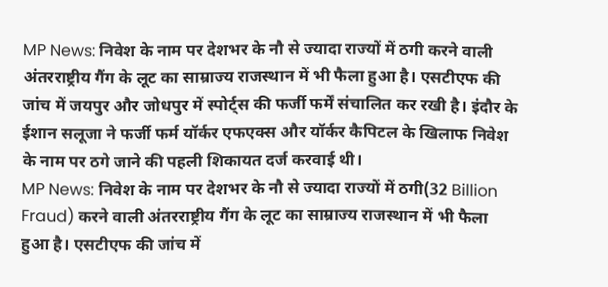MP News: निवेश के नाम पर देशभर के नौ से ज्यादा राज्यों में ठगी करने वाली अंतरराष्ट्रीय गैंग के लूट का साम्राज्य राजस्थान में भी फैला हुआ है। एसटीएफ की जांच में जयपुर और जोधपुर में स्पोर्ट्स की फर्जी फर्में संचालित कर रखी है। इंदौर के ईशान सलूजा ने फर्जी फर्म यॉर्कर एफएक्स और यॉर्कर कैपिटल के खिलाफ निवेश के नाम पर ठगे जाने की पहली शिकायत दर्ज करवाई थी।
MP News: निवेश के नाम पर देशभर के नौ से ज्यादा राज्यों में ठगी(32 Billion Fraud) करने वाली अंतरराष्ट्रीय गैंग के लूट का साम्राज्य राजस्थान में भी फैला हुआ है। एसटीएफ की जांच में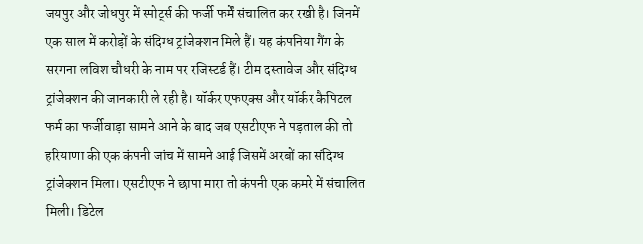जयपुर और जोधपुर में स्पोर्ट्स की फर्जी फर्में संचालित कर रखी है। जिनमें एक साल में करोड़ों के संदिग्ध ट्रांजेक्शन मिले हैं। यह कंपनिया गैंग के सरगना लविश चौधरी के नाम पर रजिस्टर्ड हैं। टीम दस्तावेज और संदिग्ध ट्रांजेक्शन की जानकारी ले रही है। यॉर्कर एफएक्स और यॉर्कर कैपिटल फर्म का फर्जीवाड़ा सामने आने के बाद जब एसटीएफ ने पड़ताल की तो हरियाणा की एक कंपनी जांच में सामने आई जिसमें अरबों का संदिग्ध ट्रांजेक्शन मिला। एसटीएफ ने छापा मारा तो कंपनी एक कमरे में संचालित मिली। डिटेल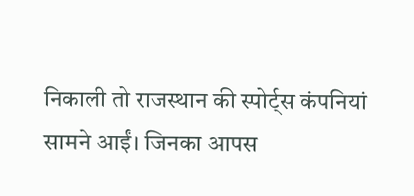निकाली तो राजस्थान की स्पोर्ट्स कंपनियां सामने आईं। जिनका आपस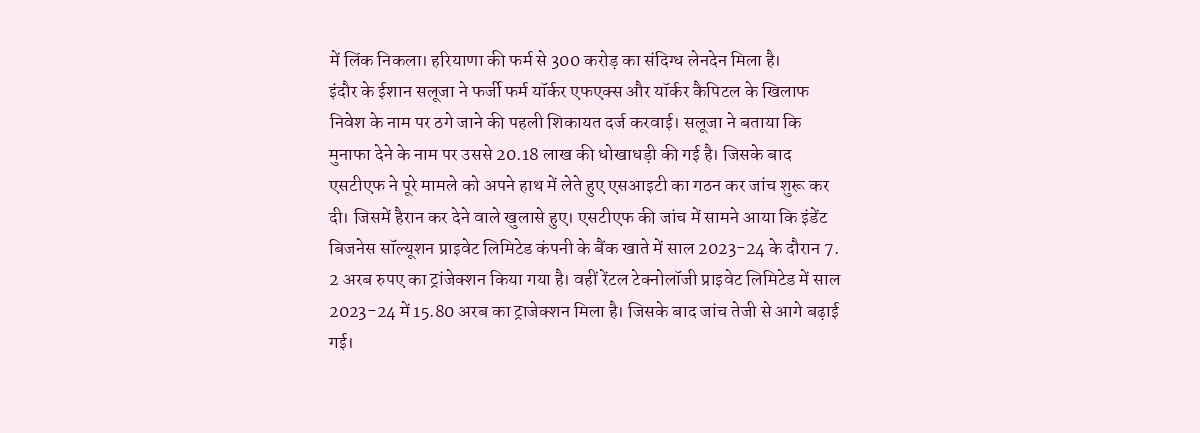में लिंक निकला। हरियाणा की फर्म से 300 करोड़ का संदिग्ध लेनदेन मिला है।
इंदौर के ईशान सलूजा ने फर्जी फर्म यॉर्कर एफएक्स और यॉर्कर कैपिटल के खिलाफ निवेश के नाम पर ठगे जाने की पहली शिकायत दर्ज करवाई। सलूजा ने बताया कि मुनाफा देने के नाम पर उससे 20.18 लाख की धोखाधड़ी की गई है। जिसके बाद एसटीएफ ने पूरे मामले को अपने हाथ में लेते हुए एसआइटी का गठन कर जांच शुरू कर दी। जिसमें हैरान कर देने वाले खुलासे हुए। एसटीएफ की जांच में सामने आया कि इंडेंट बिजनेस सॉल्यूशन प्राइवेट लिमिटेड कंपनी के बैंक खाते में साल 2023-24 के दौरान 7. 2 अरब रुपए का ट्रांजेक्शन किया गया है। वहीं रेंटल टेक्नोलॉजी प्राइवेट लिमिटेड में साल 2023-24 में 15.80 अरब का ट्राजेक्शन मिला है। जिसके बाद जांच तेजी से आगे बढ़ाई गई।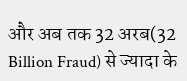और अब तक 32 अरब(32 Billion Fraud) से ज्यादा के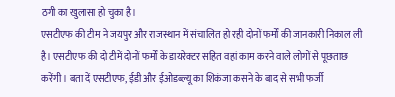ठगी का खुलासा हो चुका है।
एसटीएफ की टीम ने जयपुर और राजस्थान में संचालित हो रही दोनों फर्मों की जानकारी निकाल ली है। एसटीएफ की दो टीमें दोनों फर्मों के डायरेक्टर सहित वहां काम करने वाले लोगों से पूछताछ करेंगी। बता दें एसटीएफ, ईडी और ईओडब्ल्यू का शिकंजा कसने के बाद से सभी फर्जी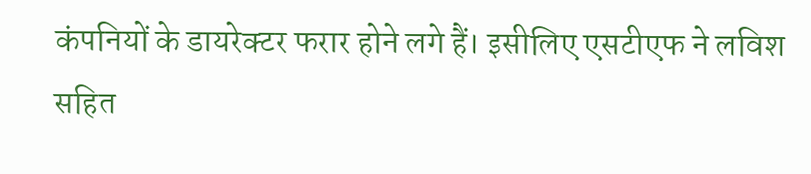कंपनियों के डायरेक्टर फरार होने लगे हैं। इसीलिए एसटीएफ ने लविश सहित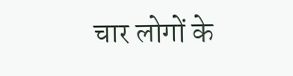चार लोगों के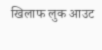खिलाफ लुक आउट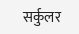सर्कुलर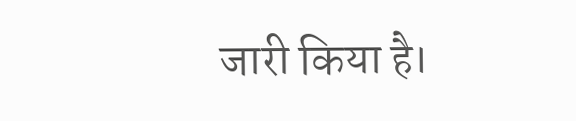जारी किया है।